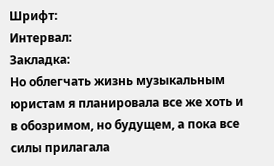Шрифт:
Интервал:
Закладка:
Но облегчать жизнь музыкальным юристам я планировала все же хоть и в обозримом, но будущем, а пока все силы прилагала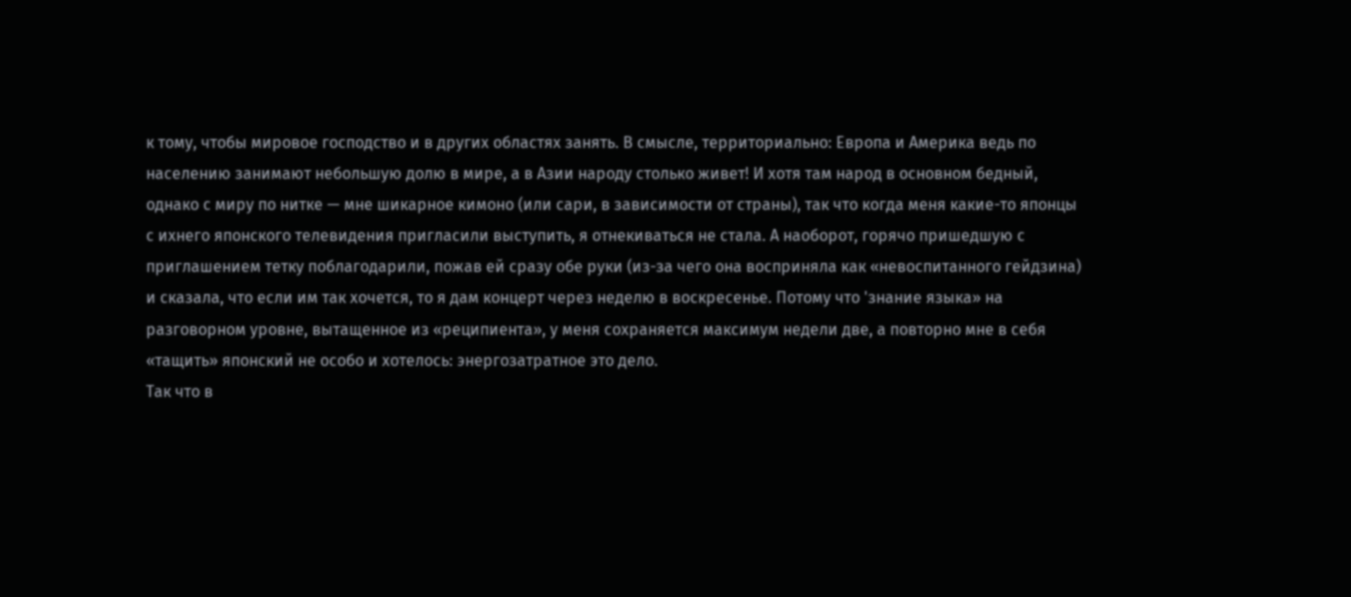к тому, чтобы мировое господство и в других областях занять. В смысле, территориально: Европа и Америка ведь по населению занимают небольшую долю в мире, а в Азии народу столько живет! И хотя там народ в основном бедный, однако с миру по нитке — мне шикарное кимоно (или сари, в зависимости от страны), так что когда меня какие-то японцы с ихнего японского телевидения пригласили выступить, я отнекиваться не стала. А наоборот, горячо пришедшую с приглашением тетку поблагодарили, пожав ей сразу обе руки (из-за чего она восприняла как «невоспитанного гейдзина) и сказала, что если им так хочется, то я дам концерт через неделю в воскресенье. Потому что 'знание языка» на разговорном уровне, вытащенное из «реципиента», у меня сохраняется максимум недели две, а повторно мне в себя «тащить» японский не особо и хотелось: энергозатратное это дело.
Так что в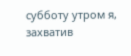субботу утром я, захватив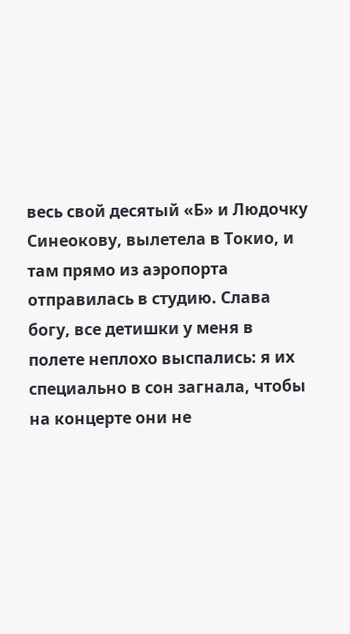весь свой десятый «Б» и Людочку Синеокову, вылетела в Токио, и там прямо из аэропорта отправилась в студию. Слава богу, все детишки у меня в полете неплохо выспались: я их специально в сон загнала, чтобы на концерте они не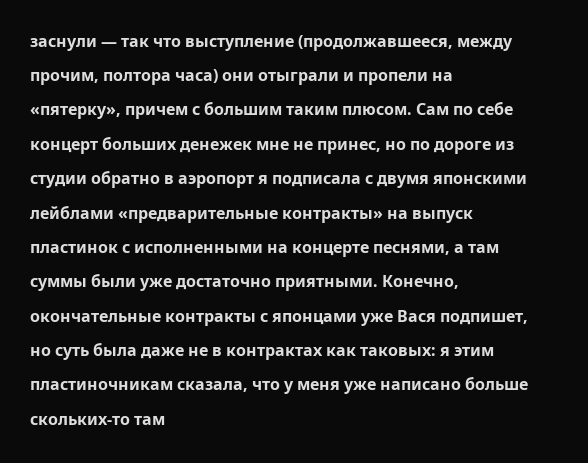заснули — так что выступление (продолжавшееся, между прочим, полтора часа) они отыграли и пропели на «пятерку», причем с большим таким плюсом. Сам по себе концерт больших денежек мне не принес, но по дороге из студии обратно в аэропорт я подписала с двумя японскими лейблами «предварительные контракты» на выпуск пластинок с исполненными на концерте песнями, а там суммы были уже достаточно приятными. Конечно, окончательные контракты с японцами уже Вася подпишет, но суть была даже не в контрактах как таковых: я этим пластиночникам сказала, что у меня уже написано больше скольких-то там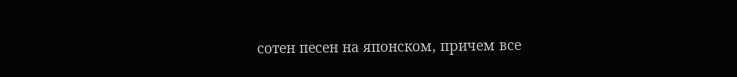сотен песен на японском, причем все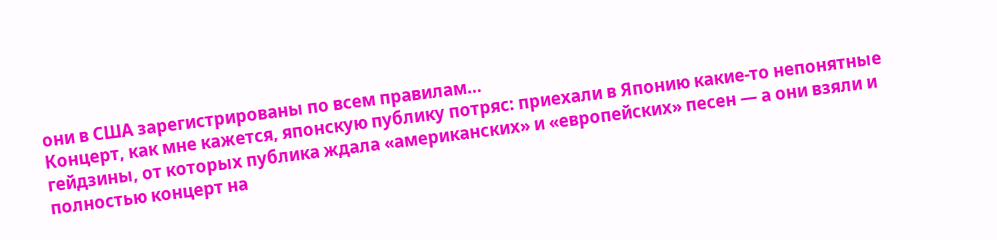они в США зарегистрированы по всем правилам…
Концерт, как мне кажется, японскую публику потряс: приехали в Японию какие-то непонятные гейдзины, от которых публика ждала «американских» и «европейских» песен — а они взяли и полностью концерт на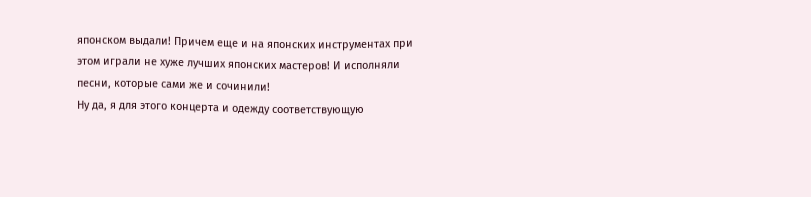японском выдали! Причем еще и на японских инструментах при этом играли не хуже лучших японских мастеров! И исполняли песни, которые сами же и сочинили!
Ну да, я для этого концерта и одежду соответствующую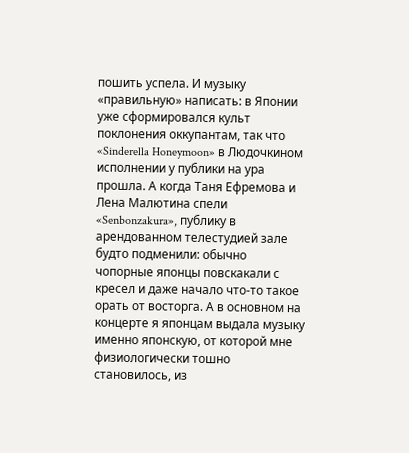пошить успела. И музыку «правильную» написать: в Японии уже сформировался культ поклонения оккупантам, так что «Sinderella Honeymoon» в Людочкином исполнении у публики на ура прошла. А когда Таня Ефремова и Лена Малютина спели «Senbonzakura», публику в арендованном телестудией зале будто подменили: обычно чопорные японцы повскакали с кресел и даже начало что-то такое орать от восторга. А в основном на концерте я японцам выдала музыку именно японскую, от которой мне физиологически тошно становилось, из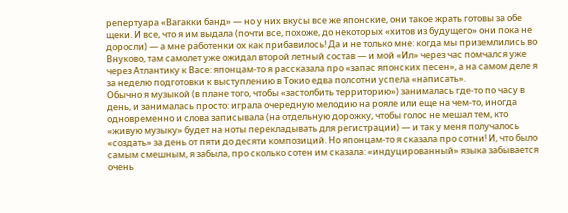репертуара «Вагакки банд» — но у них вкусы все же японские, они такое жрать готовы за обе щеки. И все, что я им выдала (почти все, похоже, до некоторых «хитов из будущего» они пока не доросли) — а мне работенки ох как прибавилось! Да и не только мне: когда мы приземлились во Внуково, там самолет уже ожидал второй летный состав — и мой «Ил» через час помчался уже через Атлантику к Васе: японцам-то я рассказала про «запас японских песен», а на самом деле я за неделю подготовки к выступлению в Токио едва полсотни успела «написать».
Обычно я музыкой (в плане того, чтобы «застолбить территорию») занималась где-то по часу в день, и занималась просто: играла очередную мелодию на рояле или еще на чем-то, иногда одновременно и слова записывала (на отдельную дорожку, чтобы голос не мешал тем, кто «живую музыку» будет на ноты перекладывать для регистрации) — и так у меня получалось «создать» за день от пяти до десяти композиций. Но японцам-то я сказала про сотни! И, что было самым смешным, я забыла, про сколько сотен им сказала: «индуцированный» языка забывается очень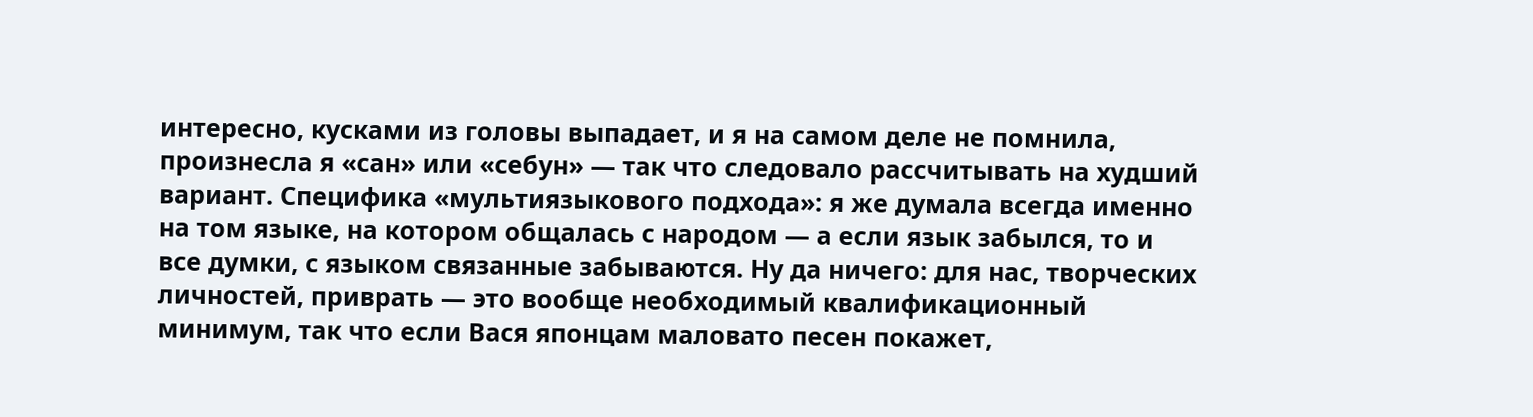интересно, кусками из головы выпадает, и я на самом деле не помнила, произнесла я «сан» или «себун» — так что следовало рассчитывать на худший вариант. Специфика «мультиязыкового подхода»: я же думала всегда именно на том языке, на котором общалась с народом — а если язык забылся, то и все думки, с языком связанные забываются. Ну да ничего: для нас, творческих личностей, приврать — это вообще необходимый квалификационный минимум, так что если Вася японцам маловато песен покажет,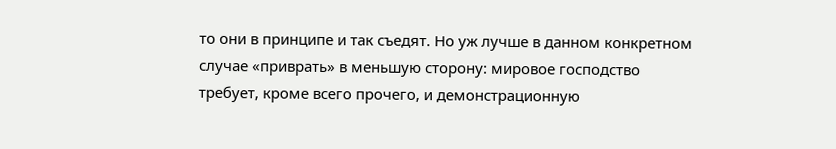то они в принципе и так съедят. Но уж лучше в данном конкретном случае «приврать» в меньшую сторону: мировое господство требует, кроме всего прочего, и демонстрационную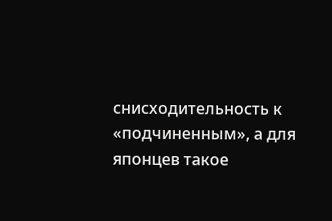снисходительность к «подчиненным», а для японцев такое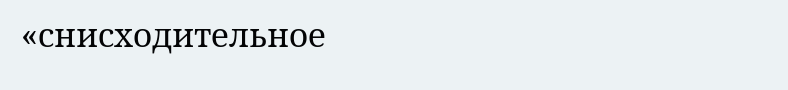«снисходительное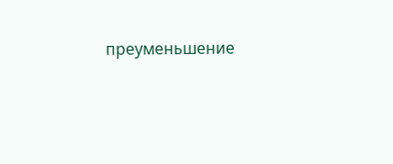преуменьшение